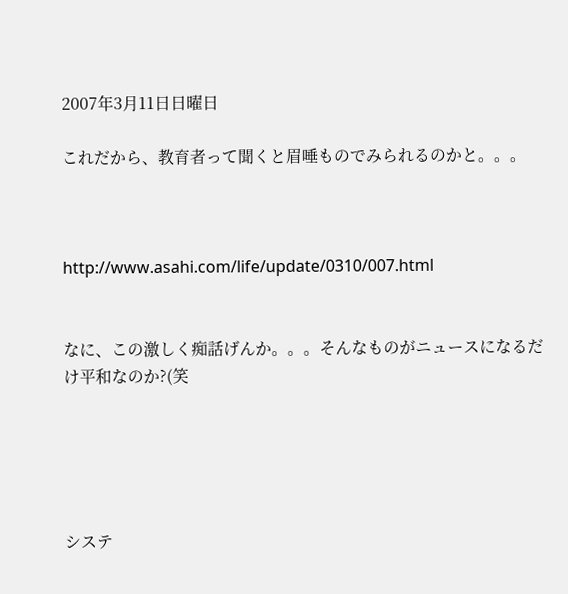2007年3月11日日曜日

これだから、教育者って聞くと眉唾ものでみられるのかと。。。



http://www.asahi.com/life/update/0310/007.html


なに、この激しく痴話げんか。。。そんなものがニュースになるだけ平和なのか?(笑





システ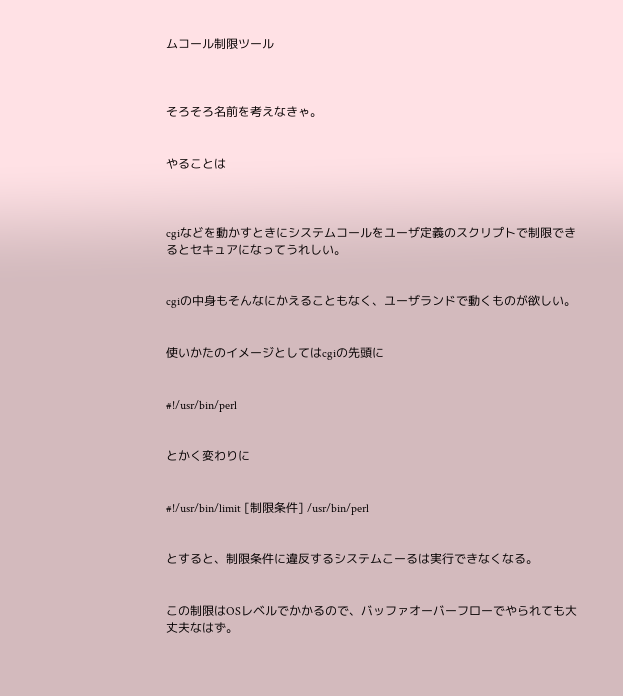ムコール制限ツール



そろそろ名前を考えなきゃ。


やることは



cgiなどを動かすときにシステムコールをユーザ定義のスクリプトで制限できるとセキュアになってうれしい。


cgiの中身もそんなにかえることもなく、ユーザランドで動くものが欲しい。


使いかたのイメージとしてはcgiの先頭に


#!/usr/bin/perl


とかく変わりに


#!/usr/bin/limit [制限条件] /usr/bin/perl


とすると、制限条件に違反するシステムこーるは実行できなくなる。


この制限はOSレベルでかかるので、バッファオーバーフローでやられても大丈夫なはず。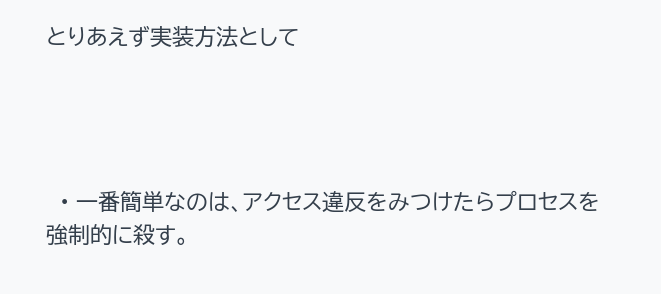とりあえず実装方法として




  • 一番簡単なのは、アクセス違反をみつけたらプロセスを強制的に殺す。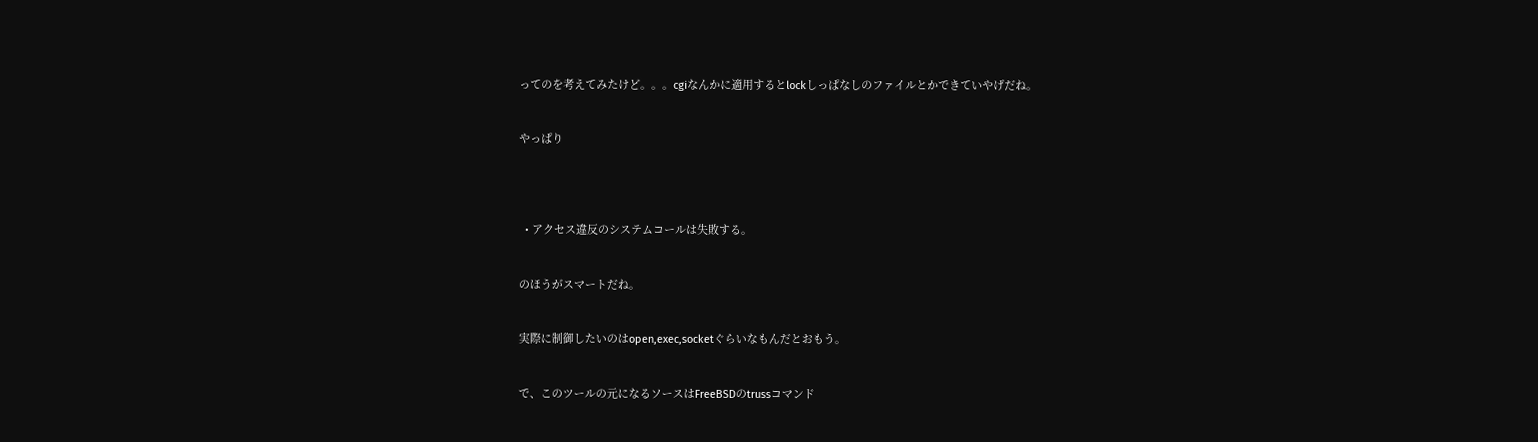ってのを考えてみたけど。。。cgiなんかに適用するとlockしっぱなしのファイルとかできていやげだね。


やっぱり




  • アクセス違反のシステムコールは失敗する。


のほうがスマートだね。


実際に制御したいのはopen,exec,socketぐらいなもんだとおもう。


で、このツールの元になるソースはFreeBSDのtrussコマンド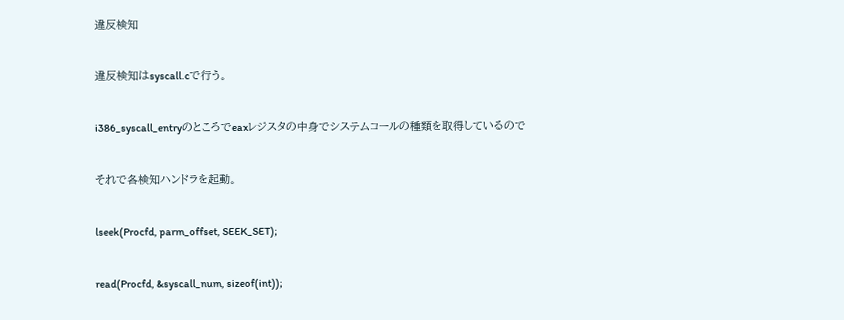違反検知


違反検知はsyscall.cで行う。


i386_syscall_entryのところでeaxレジスタの中身でシステムコールの種類を取得しているので


それで各検知ハンドラを起動。


lseek(Procfd, parm_offset, SEEK_SET);


read(Procfd, &syscall_num, sizeof(int));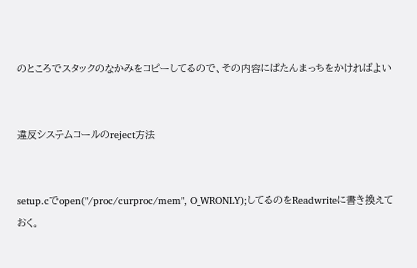のところでスタックのなかみをコピーしてるので、その内容にぱたんまっちをかければよい


違反システムコールのreject方法


setup.cでopen("/proc/curproc/mem", O_WRONLY);してるのをReadwriteに書き換えておく。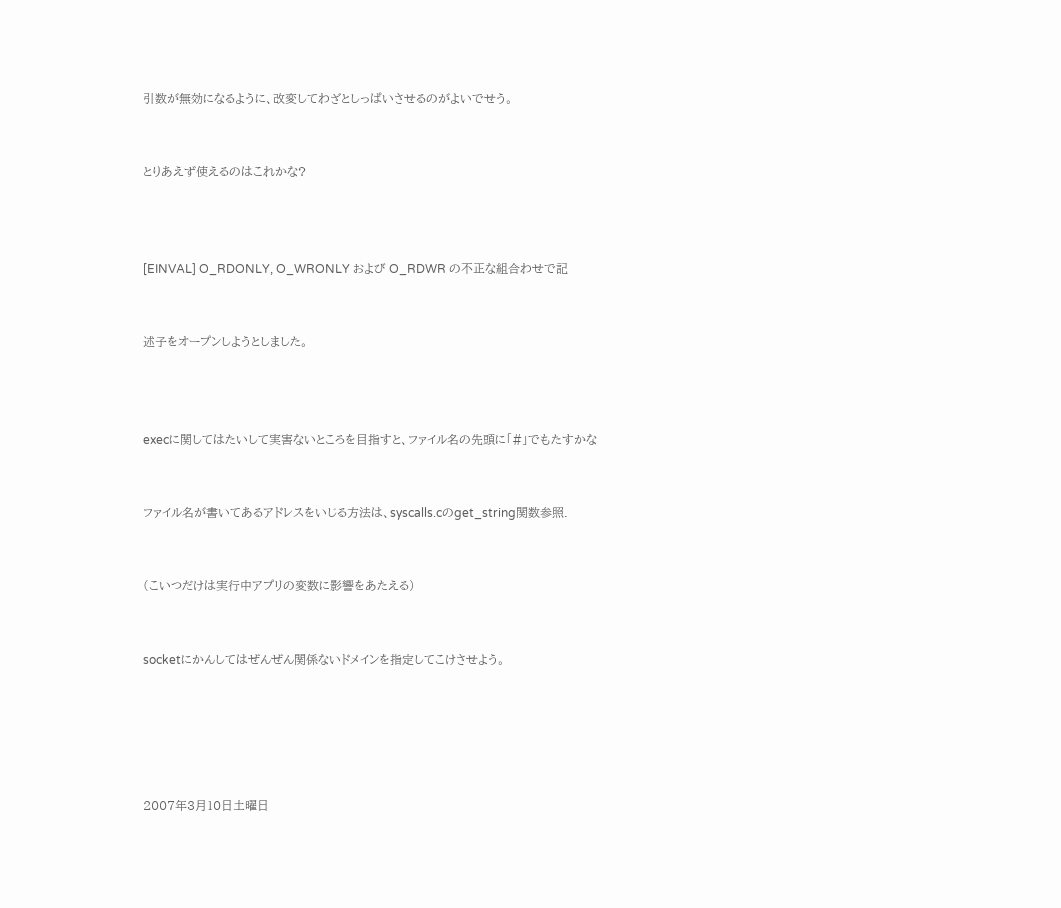引数が無効になるように、改変してわざとしっぱいさせるのがよいでせう。


とりあえず使えるのはこれかな?



[EINVAL] O_RDONLY, O_WRONLY および O_RDWR の不正な組合わせで記


述子をオープンしようとしました。



execに関してはたいして実害ないところを目指すと、ファイル名の先頭に「#」でもたすかな


ファイル名が書いてあるアドレスをいじる方法は、syscalls.cのget_string関数参照.


(こいつだけは実行中アプリの変数に影響をあたえる)


socketにかんしてはぜんぜん関係ないドメインを指定してこけさせよう。





2007年3月10日土曜日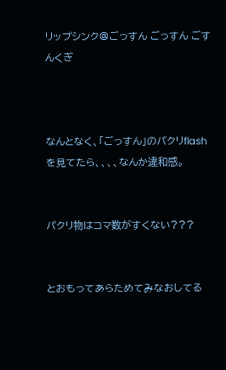リップシンク@ごっすん ごっすん ごすんくぎ



なんとなく、「ごっすん」のパクリflashを見てたら、、、、なんか違和感。


パクリ物はコマ数がすくない???


とおもってあらためてみなおしてる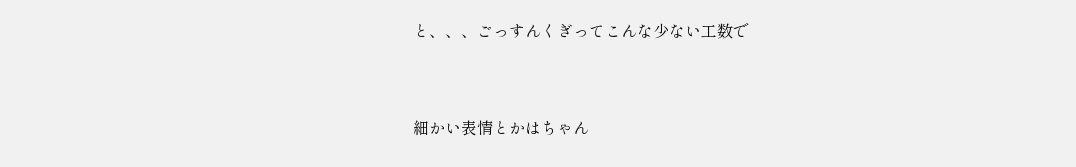と、、、ごっすんくぎってこんな少ない工数で


細かい表情とかはちゃん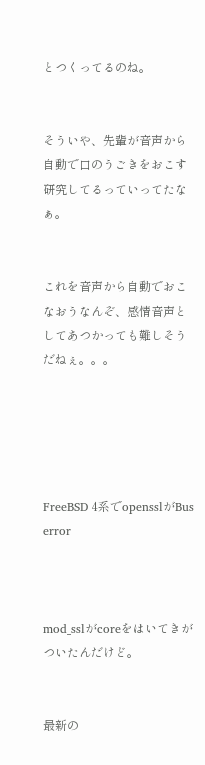とつくってるのね。


そういや、先輩が音声から自動で口のうごきをおこす研究してるっていってたなぁ。


これを音声から自動でおこなおうなんぞ、感情音声としてあつかっても難しそうだねぇ。。。





FreeBSD 4系でopensslがBus error



mod_sslがcoreをはいてきがついたんだけど。


最新の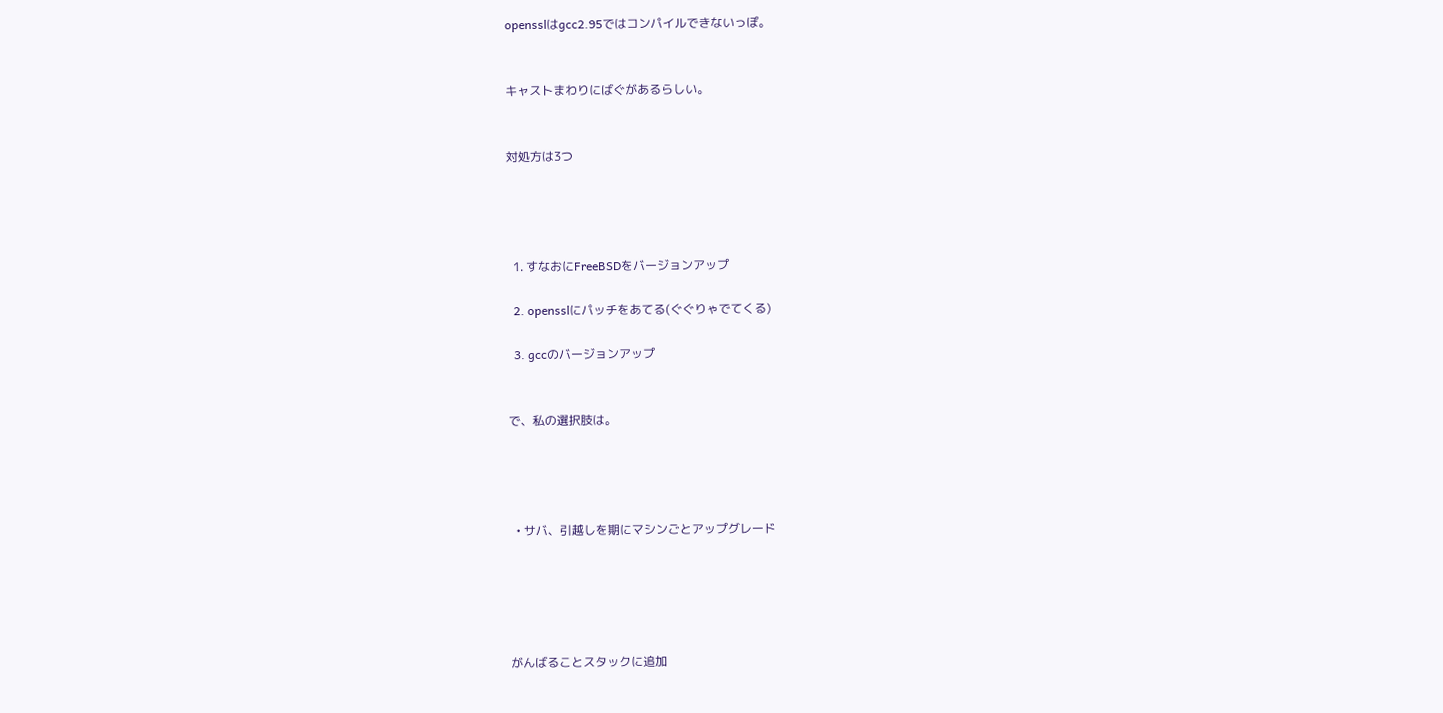opensslはgcc2.95ではコンパイルできないっぽ。


キャストまわりにばぐがあるらしい。


対処方は3つ




  1. すなおにFreeBSDをバージョンアップ

  2. opensslにパッチをあてる(ぐぐりゃでてくる)

  3. gccのバージョンアップ


で、私の選択肢は。




  • サバ、引越しを期にマシンごとアップグレード





がんばることスタックに追加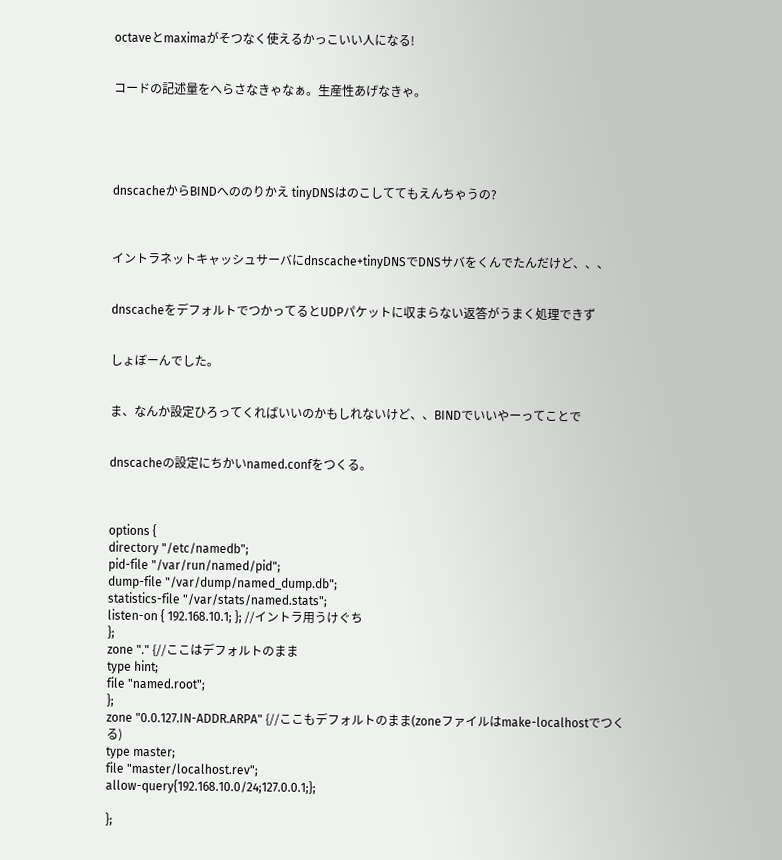octaveとmaximaがそつなく使えるかっこいい人になる!


コードの記述量をへらさなきゃなぁ。生産性あげなきゃ。





dnscacheからBINDへののりかえ tinyDNSはのこしててもえんちゃうの?



イントラネットキャッシュサーバにdnscache+tinyDNSでDNSサバをくんでたんだけど、、、


dnscacheをデフォルトでつかってるとUDPパケットに収まらない返答がうまく処理できず


しょぼーんでした。


ま、なんか設定ひろってくればいいのかもしれないけど、、BINDでいいやーってことで


dnscacheの設定にちかいnamed.confをつくる。



options {
directory "/etc/namedb";
pid-file "/var/run/named/pid";
dump-file "/var/dump/named_dump.db";
statistics-file "/var/stats/named.stats";
listen-on { 192.168.10.1; }; //イントラ用うけぐち
};
zone "." {//ここはデフォルトのまま
type hint;
file "named.root";
};
zone "0.0.127.IN-ADDR.ARPA" {//ここもデフォルトのまま(zoneファイルはmake-localhostでつくる)
type master;
file "master/localhost.rev";
allow-query{192.168.10.0/24;127.0.0.1;};

};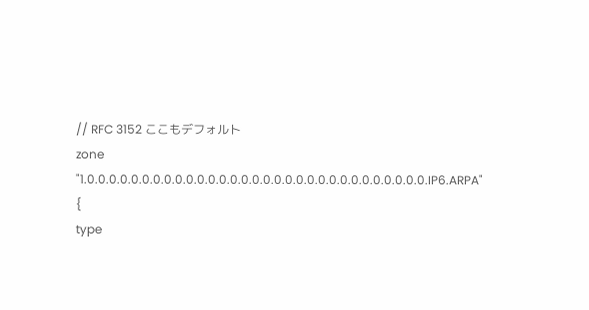// RFC 3152 ここもデフォルト
zone "1.0.0.0.0.0.0.0.0.0.0.0.0.0.0.0.0.0.0.0.0.0.0.0.0.0.0.0.0.0.0.0.IP6.ARPA" {
type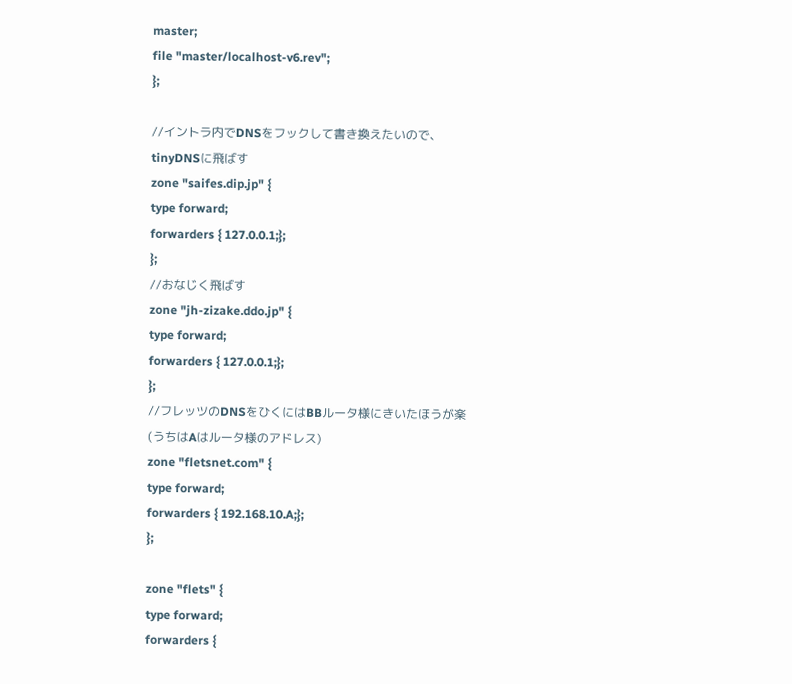master;
file "master/localhost-v6.rev";
};

//イントラ内でDNSをフックして書き換えたいので、tinyDNSに飛ばす
zone "saifes.dip.jp" {
type forward;
forwarders { 127.0.0.1;};
};
//おなじく飛ばす
zone "jh-zizake.ddo.jp" {
type forward;
forwarders { 127.0.0.1;};
};
//フレッツのDNSをひくにはBBルータ様にきいたほうが楽(うちはAはルータ様のアドレス)
zone "fletsnet.com" {
type forward;
forwarders { 192.168.10.A;};
};

zone "flets" {
type forward;
forwarders {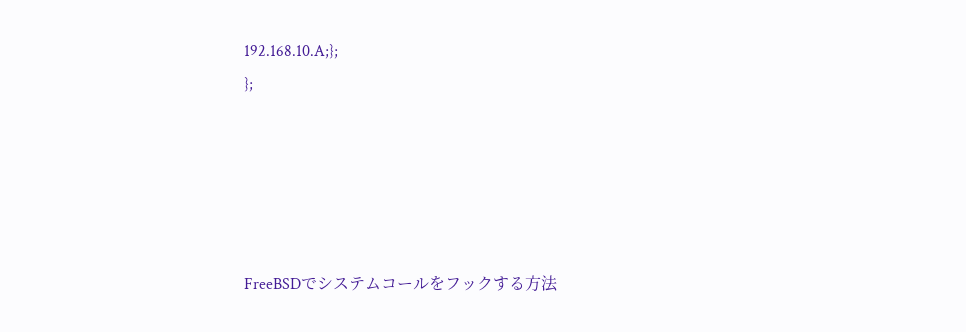192.168.10.A;};
};





FreeBSDでシステムコールをフックする方法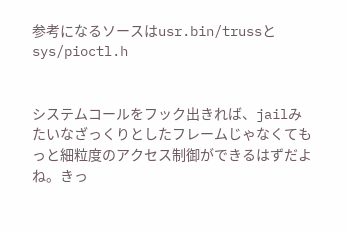参考になるソースはusr.bin/trussとsys/pioctl.h


システムコールをフック出きれば、jailみたいなざっくりとしたフレームじゃなくてもっと細粒度のアクセス制御ができるはずだよね。きっ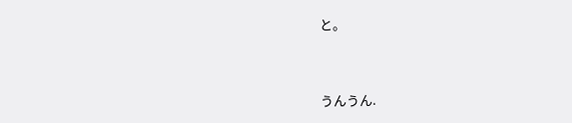と。


うんうん.